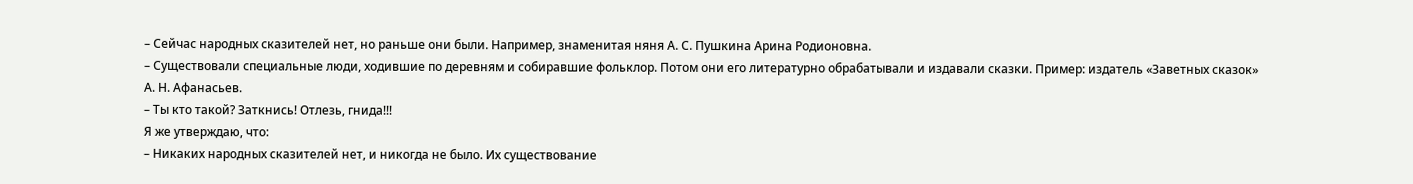– Сейчас народных сказителей нет, но раньше они были. Например, знаменитая няня А. С. Пушкина Арина Родионовна.
– Существовали специальные люди, ходившие по деревням и собиравшие фольклор. Потом они его литературно обрабатывали и издавали сказки. Пример: издатель «Заветных сказок» А. Н. Афанасьев.
– Ты кто такой? Заткнись! Отлезь, гнида!!!
Я же утверждаю, что:
– Никаких народных сказителей нет, и никогда не было. Их существование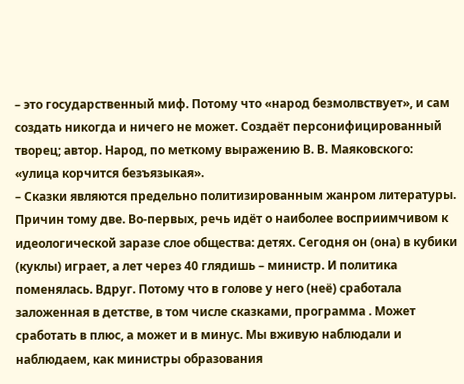– это государственный миф. Потому что «народ безмолвствует», и сам создать никогда и ничего не может. Создаёт персонифицированный творец; автор. Народ, по меткому выражению В. В. Маяковского: «улица корчится безъязыкая».
– Сказки являются предельно политизированным жанром литературы. Причин тому две. Во-первых, речь идёт о наиболее восприимчивом к идеологической заразе слое общества: детях. Сегодня он (она) в кубики (куклы) играет, а лет через 40 глядишь – министр. И политика поменялась. Вдруг. Потому что в голове у него (неё) сработала заложенная в детстве, в том числе сказками, программа . Может сработать в плюс, а может и в минус. Мы вживую наблюдали и наблюдаем, как министры образования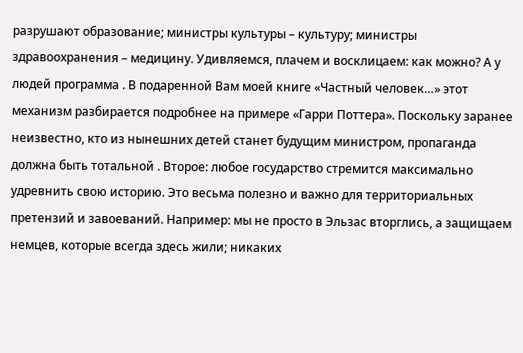разрушают образование; министры культуры – культуру; министры здравоохранения – медицину. Удивляемся, плачем и восклицаем: как можно? А у людей программа . В подаренной Вам моей книге «Частный человек…» этот механизм разбирается подробнее на примере «Гарри Поттера». Поскольку заранее неизвестно, кто из нынешних детей станет будущим министром, пропаганда должна быть тотальной . Второе: любое государство стремится максимально удревнить свою историю. Это весьма полезно и важно для территориальных претензий и завоеваний. Например: мы не просто в Эльзас вторглись, а защищаем немцев, которые всегда здесь жили; никаких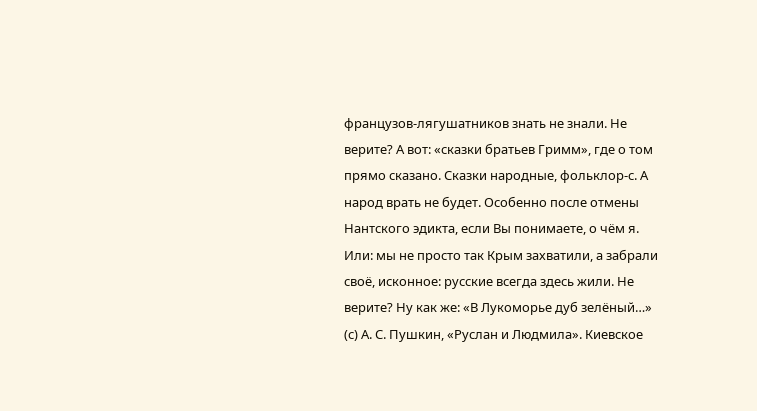французов-лягушатников знать не знали. Не верите? А вот: «сказки братьев Гримм», где о том прямо сказано. Сказки народные, фольклор-с. А народ врать не будет. Особенно после отмены Нантского эдикта, если Вы понимаете, о чём я. Или: мы не просто так Крым захватили, а забрали своё, исконное: русские всегда здесь жили. Не верите? Ну как же: «В Лукоморье дуб зелёный…» (с) А. С. Пушкин, «Руслан и Людмила». Киевское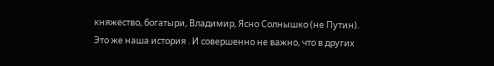княжество, богатыри, Владимир, Ясно Солнышко (не Путин). Это же наша история . И совершенно не важно, что в других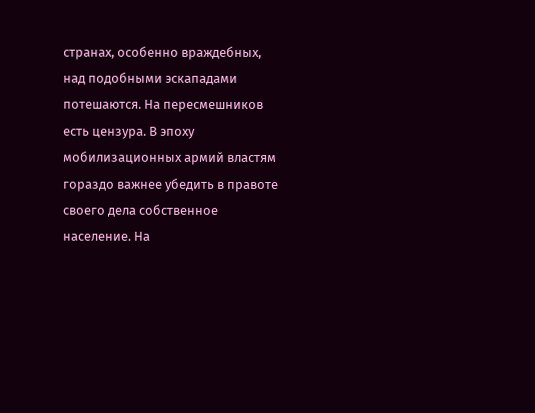странах, особенно враждебных, над подобными эскападами потешаются. На пересмешников есть цензура. В эпоху мобилизационных армий властям гораздо важнее убедить в правоте своего дела собственное население. На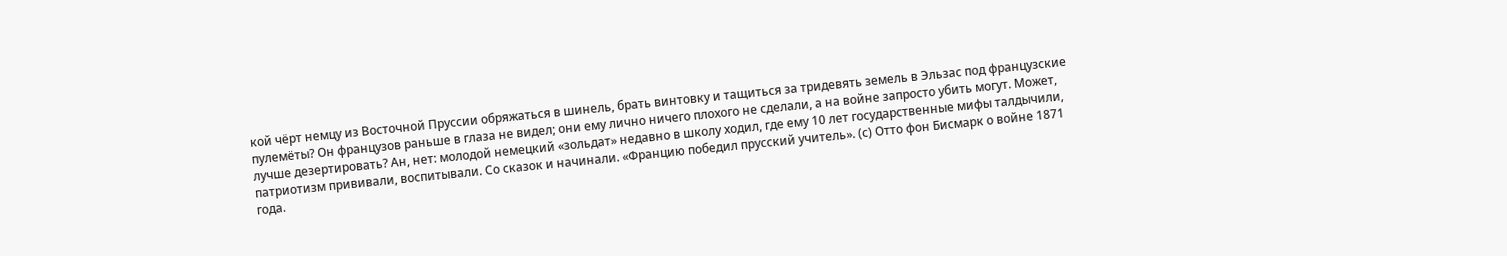кой чёрт немцу из Восточной Пруссии обряжаться в шинель, брать винтовку и тащиться за тридевять земель в Эльзас под французские пулемёты? Он французов раньше в глаза не видел; они ему лично ничего плохого не сделали, а на войне запросто убить могут. Может, лучше дезертировать? Ан, нет: молодой немецкий «зольдат» недавно в школу ходил, где ему 10 лет государственные мифы талдычили, патриотизм прививали, воспитывали. Со сказок и начинали. «Францию победил прусский учитель». (с) Отто фон Бисмарк о войне 1871 года.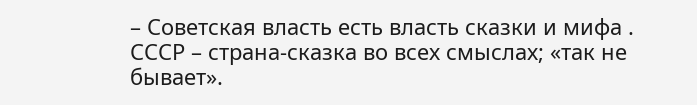– Советская власть есть власть сказки и мифа . СССР – страна-сказка во всех смыслах; «так не бывает».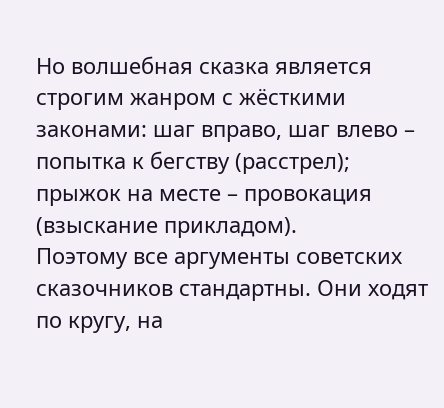Но волшебная сказка является строгим жанром с жёсткими законами: шаг вправо, шаг влево – попытка к бегству (расстрел); прыжок на месте – провокация (взыскание прикладом).
Поэтому все аргументы советских сказочников стандартны. Они ходят по кругу, на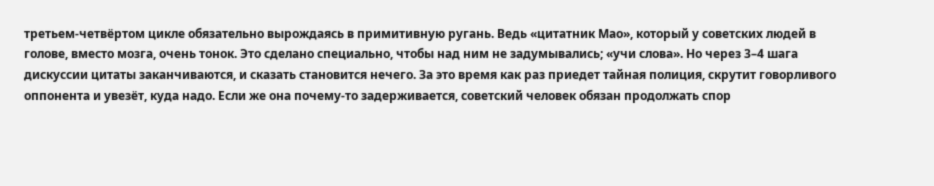третьем-четвёртом цикле обязательно вырождаясь в примитивную ругань. Ведь «цитатник Мао», который у советских людей в голове, вместо мозга, очень тонок. Это сделано специально, чтобы над ним не задумывались; «учи слова». Но через 3–4 шага дискуссии цитаты заканчиваются, и сказать становится нечего. За это время как раз приедет тайная полиция, скрутит говорливого оппонента и увезёт, куда надо. Если же она почему-то задерживается, советский человек обязан продолжать спор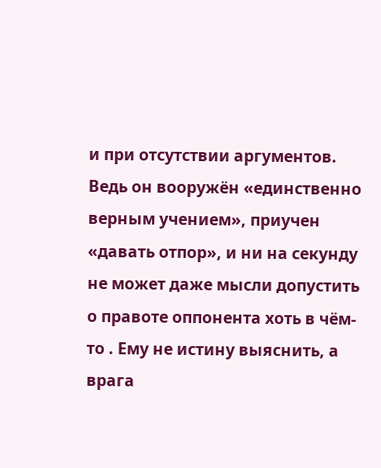и при отсутствии аргументов. Ведь он вооружён «единственно верным учением», приучен «давать отпор», и ни на секунду не может даже мысли допустить о правоте оппонента хоть в чём-то . Ему не истину выяснить, а врага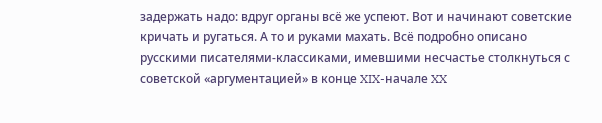задержать надо: вдруг органы всё же успеют. Вот и начинают советские кричать и ругаться. А то и руками махать. Всё подробно описано русскими писателями-классиками, имевшими несчастье столкнуться с советской «аргументацией» в конце XIX-начале XX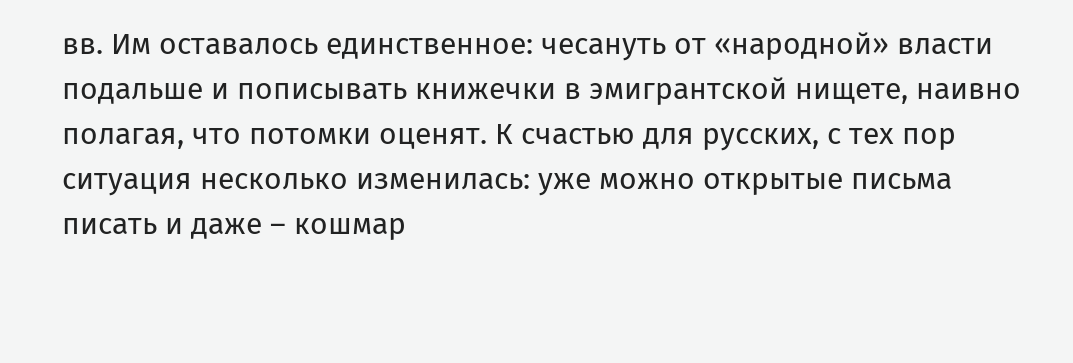вв. Им оставалось единственное: чесануть от «народной» власти подальше и пописывать книжечки в эмигрантской нищете, наивно полагая, что потомки оценят. К счастью для русских, с тех пор ситуация несколько изменилась: уже можно открытые письма писать и даже – кошмар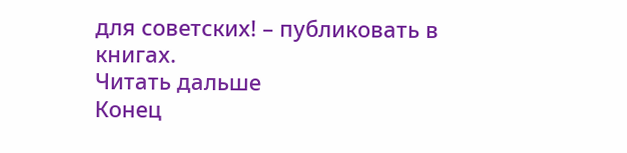для советских! – публиковать в книгах.
Читать дальше
Конец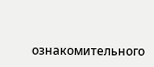ознакомительного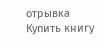отрывка
Купить книгу